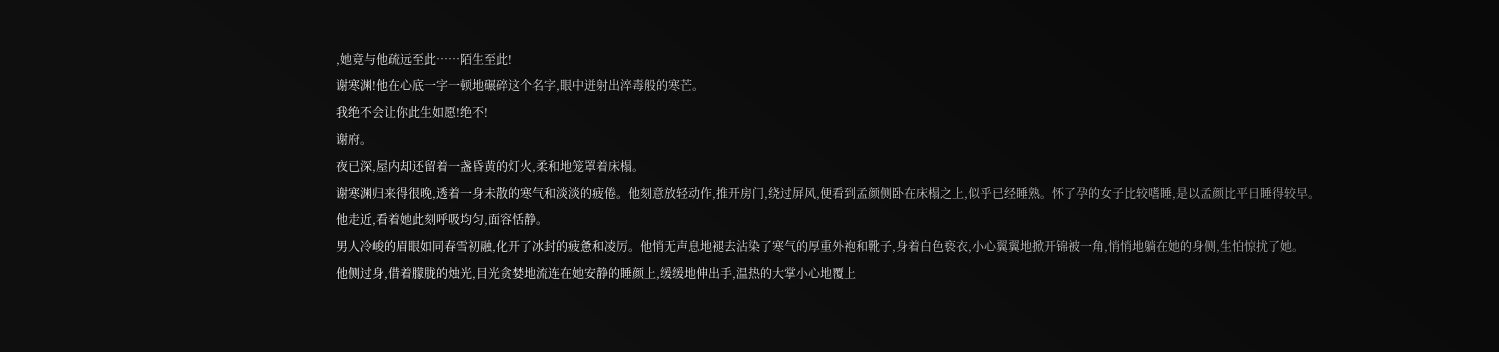,她竟与他疏远至此……陌生至此!
谢寒渊!他在心底一字一顿地碾碎这个名字,眼中迸射出淬毒般的寒芒。
我绝不会让你此生如愿!绝不!
谢府。
夜已深,屋内却还留着一盏昏黄的灯火,柔和地笼罩着床榻。
谢寒渊归来得很晚,透着一身未散的寒气和淡淡的疲倦。他刻意放轻动作,推开房门,绕过屏风,便看到孟颜侧卧在床榻之上,似乎已经睡熟。怀了孕的女子比较嗜睡,是以孟颜比平日睡得较早。
他走近,看着她此刻呼吸均匀,面容恬静。
男人冷峻的眉眼如同春雪初融,化开了冰封的疲惫和凌厉。他悄无声息地褪去沾染了寒气的厚重外袍和靴子,身着白色亵衣,小心翼翼地掀开锦被一角,悄悄地躺在她的身侧,生怕惊扰了她。
他侧过身,借着朦胧的烛光,目光贪婪地流连在她安静的睡颜上,缓缓地伸出手,温热的大掌小心地覆上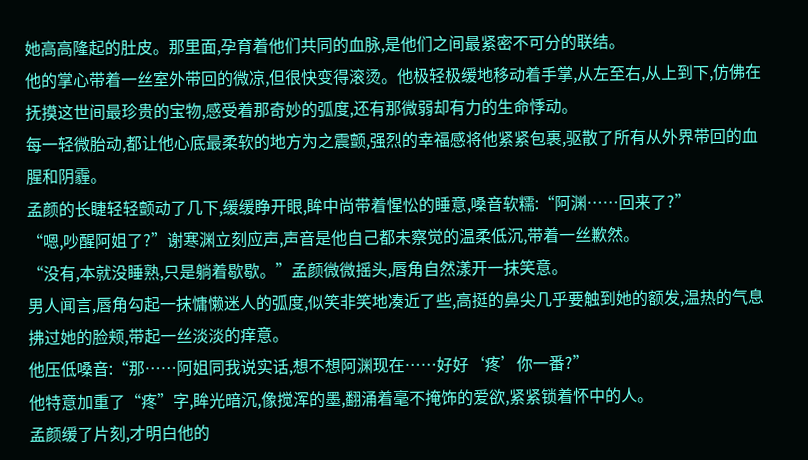她高高隆起的肚皮。那里面,孕育着他们共同的血脉,是他们之间最紧密不可分的联结。
他的掌心带着一丝室外带回的微凉,但很快变得滚烫。他极轻极缓地移动着手掌,从左至右,从上到下,仿佛在抚摸这世间最珍贵的宝物,感受着那奇妙的弧度,还有那微弱却有力的生命悸动。
每一轻微胎动,都让他心底最柔软的地方为之震颤,强烈的幸福感将他紧紧包裹,驱散了所有从外界带回的血腥和阴霾。
孟颜的长睫轻轻颤动了几下,缓缓睁开眼,眸中尚带着惺忪的睡意,嗓音软糯:“阿渊……回来了?”
“嗯,吵醒阿姐了?”谢寒渊立刻应声,声音是他自己都未察觉的温柔低沉,带着一丝歉然。
“没有,本就没睡熟,只是躺着歇歇。”孟颜微微摇头,唇角自然漾开一抹笑意。
男人闻言,唇角勾起一抹慵懒迷人的弧度,似笑非笑地凑近了些,高挺的鼻尖几乎要触到她的额发,温热的气息拂过她的脸颊,带起一丝淡淡的痒意。
他压低嗓音:“那……阿姐同我说实话,想不想阿渊现在……好好‘疼’你一番?”
他特意加重了“疼”字,眸光暗沉,像搅浑的墨,翻涌着毫不掩饰的爱欲,紧紧锁着怀中的人。
孟颜缓了片刻,才明白他的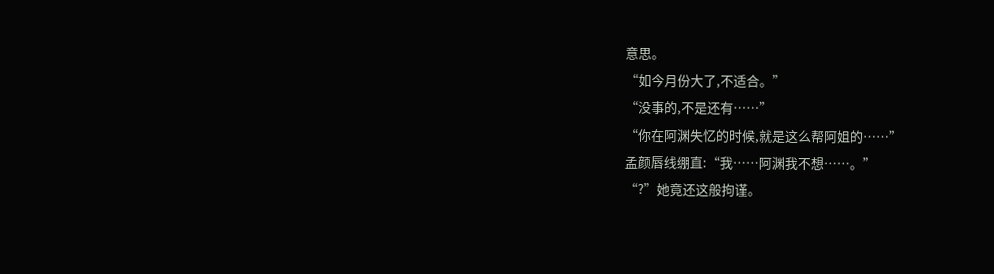意思。
“如今月份大了,不适合。”
“没事的,不是还有……”
“你在阿渊失忆的时候,就是这么帮阿姐的……”
孟颜唇线绷直:“我……阿渊我不想……。”
“?”她竟还这般拘谨。